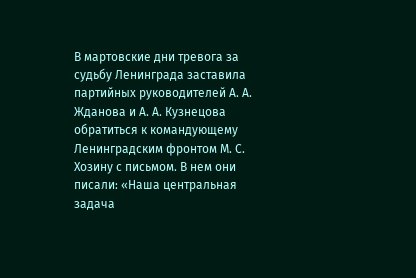В мартовские дни тревога за судьбу Ленинграда заставила партийных руководителей А. А. Жданова и А. А. Кузнецова обратиться к командующему Ленинградским фронтом М. С. Хозину с письмом. В нем они писали: «Наша центральная задача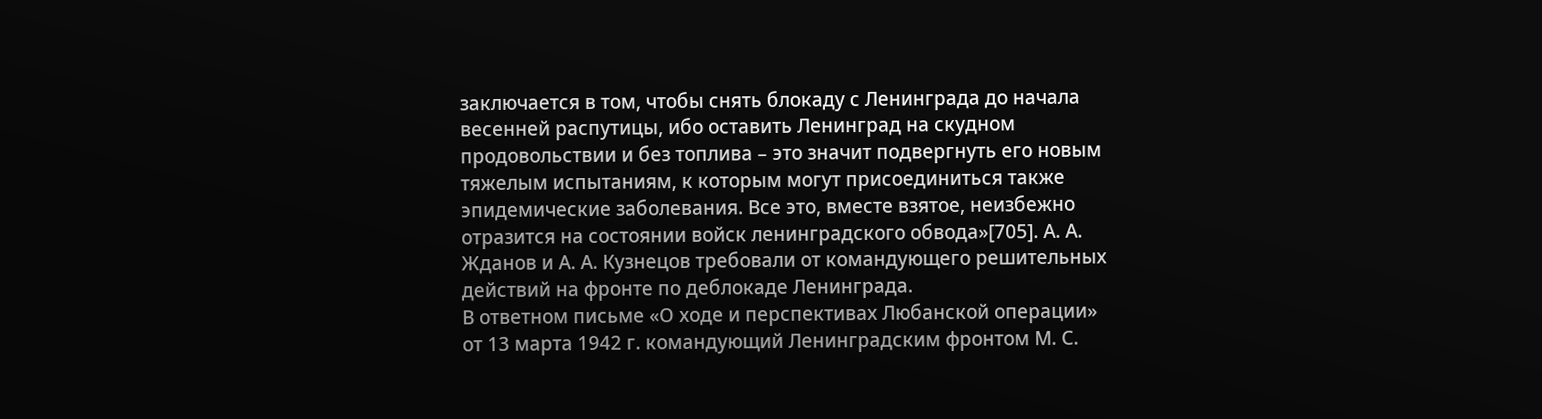заключается в том, чтобы снять блокаду с Ленинграда до начала весенней распутицы, ибо оставить Ленинград на скудном продовольствии и без топлива – это значит подвергнуть его новым тяжелым испытаниям, к которым могут присоединиться также эпидемические заболевания. Все это, вместе взятое, неизбежно отразится на состоянии войск ленинградского обвода»[705]. А. А. Жданов и А. А. Кузнецов требовали от командующего решительных действий на фронте по деблокаде Ленинграда.
В ответном письме «О ходе и перспективах Любанской операции» от 13 марта 1942 г. командующий Ленинградским фронтом М. С.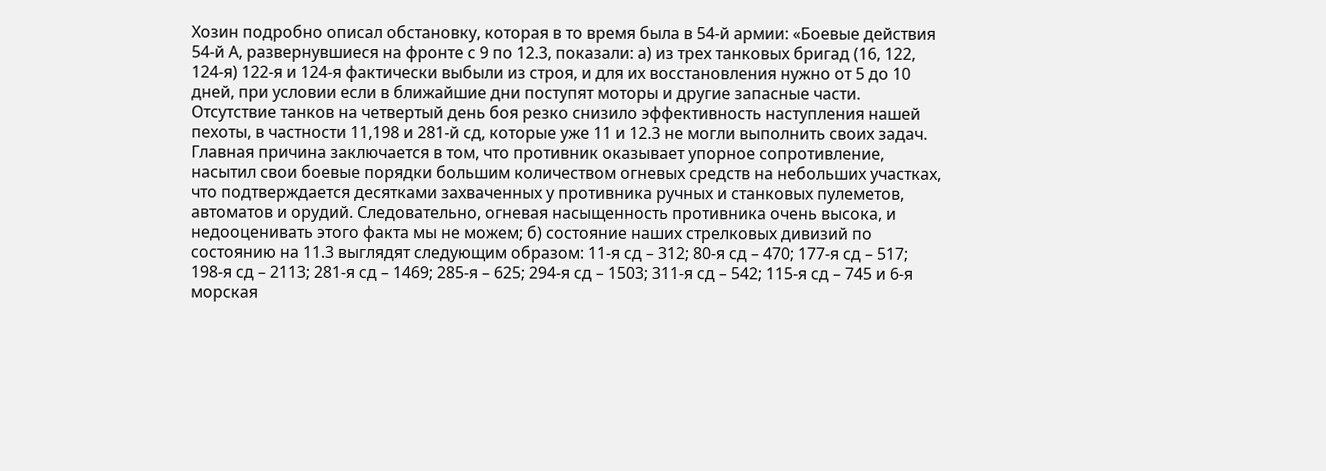Хозин подробно описал обстановку, которая в то время была в 54-й армии: «Боевые действия 54-й А, развернувшиеся на фронте с 9 по 12.3, показали: а) из трех танковых бригад (16, 122, 124-я) 122-я и 124-я фактически выбыли из строя, и для их восстановления нужно от 5 до 10 дней, при условии если в ближайшие дни поступят моторы и другие запасные части. Отсутствие танков на четвертый день боя резко снизило эффективность наступления нашей пехоты, в частности 11,198 и 281-й сд, которые уже 11 и 12.3 не могли выполнить своих задач. Главная причина заключается в том, что противник оказывает упорное сопротивление, насытил свои боевые порядки большим количеством огневых средств на небольших участках, что подтверждается десятками захваченных у противника ручных и станковых пулеметов, автоматов и орудий. Следовательно, огневая насыщенность противника очень высока, и недооценивать этого факта мы не можем; б) состояние наших стрелковых дивизий по состоянию на 11.3 выглядят следующим образом: 11-я сд – 312; 80-я сд – 470; 177-я сд – 517; 198-я сд – 2113; 281-я сд – 1469; 285-я – 625; 294-я сд – 1503; 311-я сд – 542; 115-я сд – 745 и 6-я морская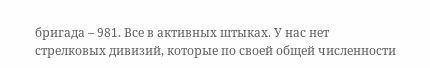бригада – 981. Все в активных штыках. У нас нет стрелковых дивизий, которые по своей общей численности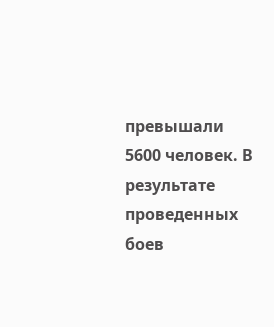превышали 5600 человек. В результате проведенных боев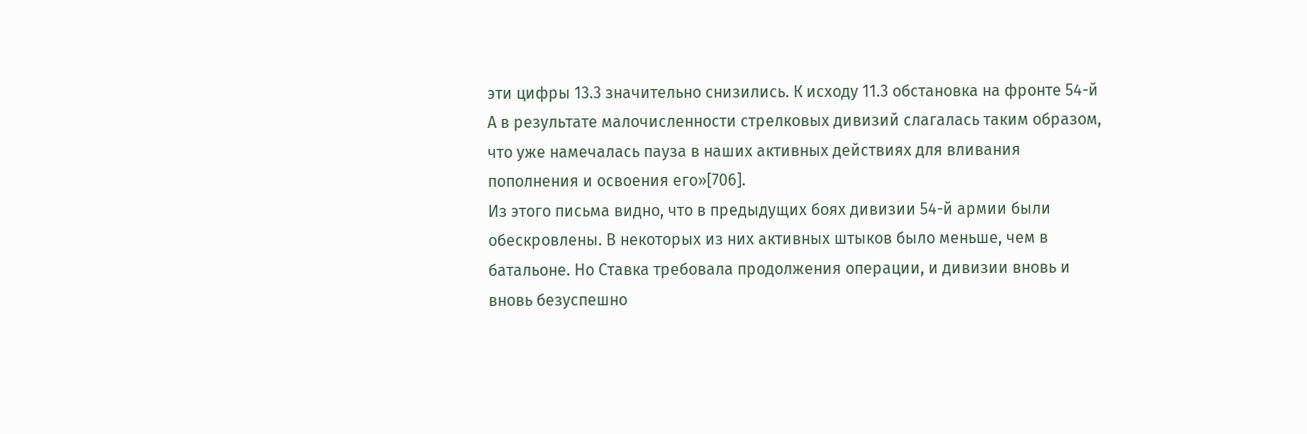эти цифры 13.3 значительно снизились. К исходу 11.3 обстановка на фронте 54-й А в результате малочисленности стрелковых дивизий слагалась таким образом, что уже намечалась пауза в наших активных действиях для вливания пополнения и освоения его»[706].
Из этого письма видно, что в предыдущих боях дивизии 54-й армии были обескровлены. В некоторых из них активных штыков было меньше, чем в батальоне. Но Ставка требовала продолжения операции, и дивизии вновь и вновь безуспешно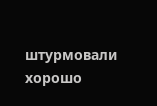штурмовали хорошо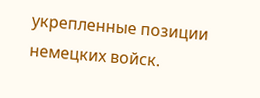укрепленные позиции немецких войск.